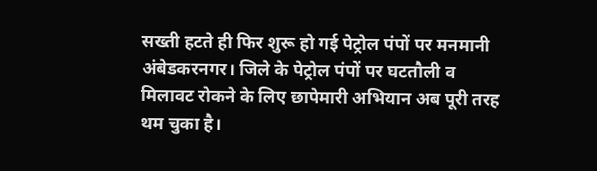सख्ती हटते ही फिर शुरू हो गई पेट्रोल पंपों पर मनमानी
अंबेडकरनगर। जिले के पेट्रोल पंपों पर घटतौली व मिलावट रोकने के लिए छापेमारी अभियान अब पूरी तरह थम चुका है।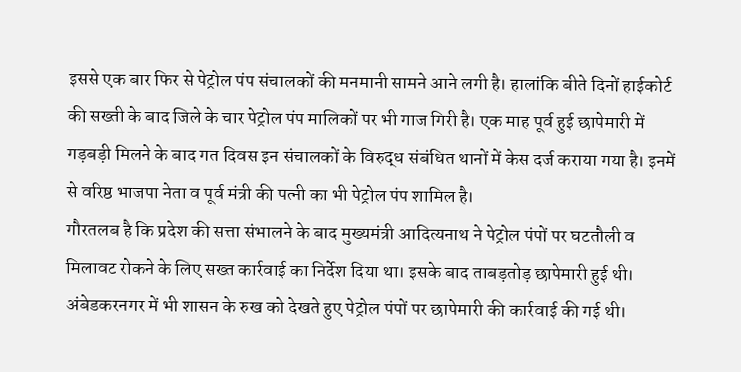इससे एक बार फिर से पेट्रोल पंप संचालकों की मनमानी सामने आने लगी है। हालांकि बीते दिनों हाईकोर्ट की सख्ती के बाद जिले के चार पेट्रोल पंप मालिकों पर भी गाज गिरी है। एक माह पूर्व हुई छापेमारी में गड़बड़ी मिलने के बाद गत दिवस इन संचालकों के विरुद्ध संबंधित थानों में केस दर्ज कराया गया है। इनमें से वरिष्ठ भाजपा नेता व पूर्व मंत्री की पत्नी का भी पेट्रोल पंप शामिल है।
गौरतलब है कि प्रदेश की सत्ता संभालने के बाद मुख्यमंत्री आदित्यनाथ ने पेट्रोल पंपों पर घटतौली व मिलावट रोकने के लिए सख्त कार्रवाई का निर्देश दिया था। इसके बाद ताबड़तोड़ छापेमारी हुई थी। अंबेडकरनगर में भी शासन के रुख को देखते हुए पेट्रोल पंपों पर छापेमारी की कार्रवाई की गई थी।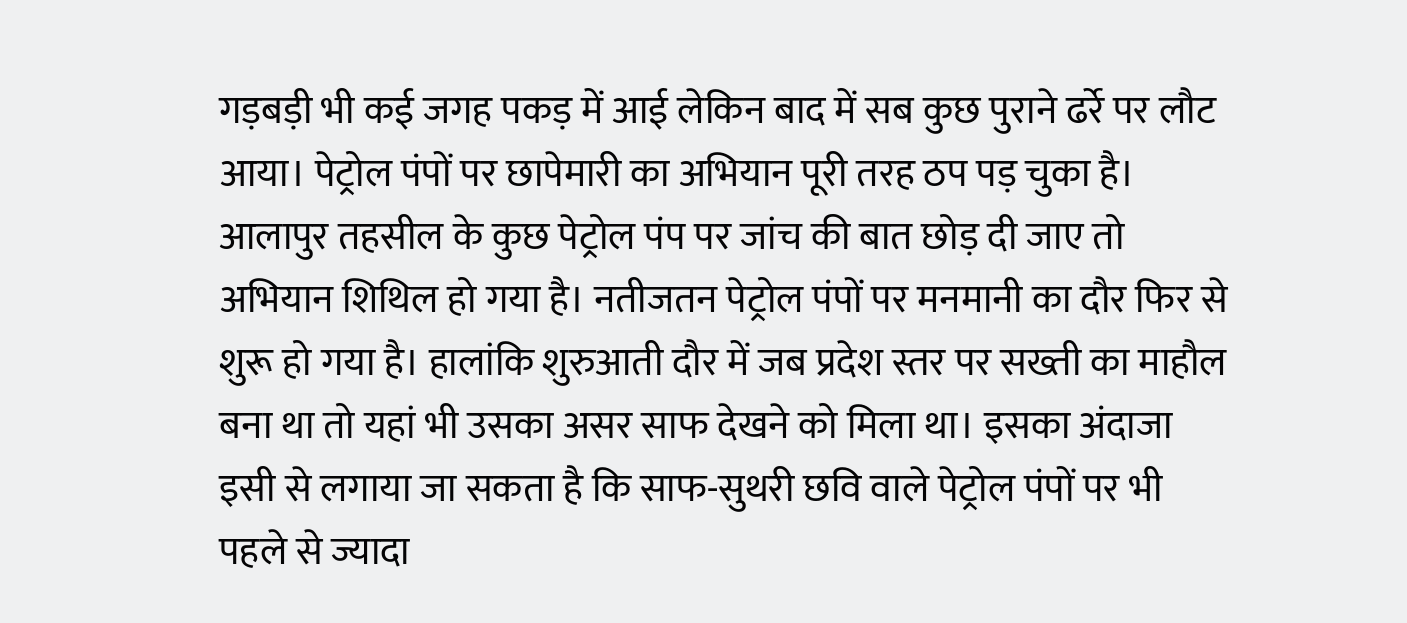गड़बड़ी भी कई जगह पकड़ में आई लेकिन बाद में सब कुछ पुराने ढर्रे पर लौट आया। पेट्रोल पंपों पर छापेमारी का अभियान पूरी तरह ठप पड़ चुका है। आलापुर तहसील के कुछ पेट्रोल पंप पर जांच की बात छोड़ दी जाए तो अभियान शिथिल हो गया है। नतीजतन पेट्रोल पंपों पर मनमानी का दौर फिर से शुरू हो गया है। हालांकि शुरुआती दौर में जब प्रदेश स्तर पर सख्ती का माहौल बना था तो यहां भी उसका असर साफ देखने को मिला था। इसका अंदाजा इसी से लगाया जा सकता है कि साफ-सुथरी छवि वाले पेट्रोल पंपों पर भी पहले से ज्यादा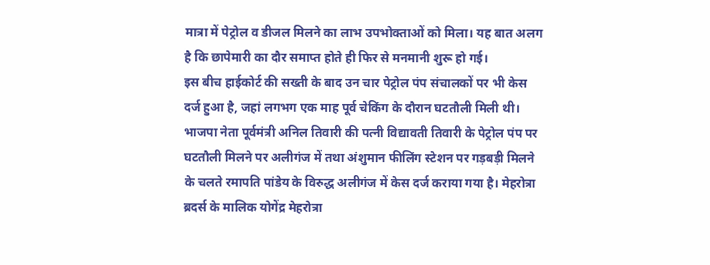मात्रा में पेट्रोल व डीजल मिलने का लाभ उपभोक्ताओं को मिला। यह बात अलग है कि छापेमारी का दौर समाप्त होते ही फिर से मनमानी शुरू हो गई।
इस बीच हाईकोर्ट की सख्ती के बाद उन चार पेट्रोल पंप संचालकों पर भी केस दर्ज हुआ है, जहां लगभग एक माह पूर्व चेकिंग के दौरान घटतौली मिली थी। भाजपा नेता पूर्वमंत्री अनिल तिवारी की पत्नी विद्यावती तिवारी के पेट्रोल पंप पर घटतौली मिलने पर अलीगंज में तथा अंशुमान फीलिंग स्टेशन पर गड़बड़ी मिलने के चलते रमापति पांडेय के विरुद्ध अलीगंज में केस दर्ज कराया गया है। मेहरोत्रा ब्रदर्स के मालिक योगेंद्र मेहरोत्रा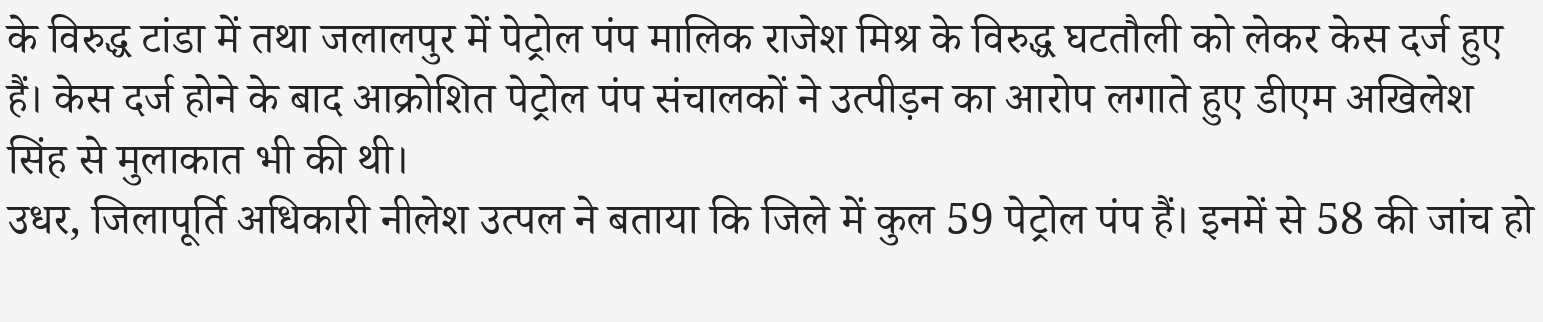के विरुद्ध टांडा में तथा जलालपुर में पेट्रोल पंप मालिक राजेश मिश्र के विरुद्ध घटतौली को लेकर केस दर्ज हुए हैं। केस दर्ज होने के बाद आक्रोशित पेट्रोल पंप संचालकों ने उत्पीड़न का आरोप लगाते हुए डीएम अखिलेश सिंह से मुलाकात भी की थी।
उधर, जिलापूर्ति अधिकारी नीलेश उत्पल ने बताया कि जिले में कुल 59 पेट्रोल पंप हैं। इनमें से 58 की जांच हो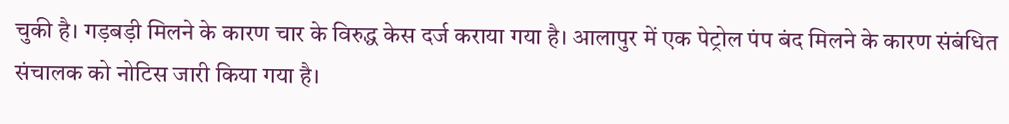चुकी है। गड़बड़ी मिलने के कारण चार के विरुद्ध केस दर्ज कराया गया है। आलापुर में एक पेट्रोल पंप बंद मिलने के कारण संबंधित संचालक को नोटिस जारी किया गया है।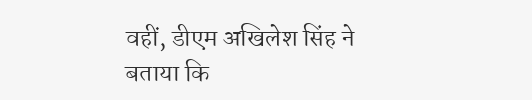वहीं, डीएम अखिलेश सिंह ने बताया कि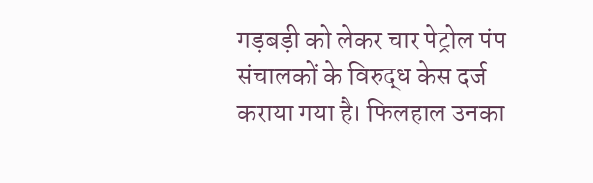गड़बड़ी को लेकर चार पेट्रोल पंप संचालकों के विरुद्ध केस दर्ज कराया गया है। फिलहाल उनका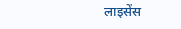लाइसेंस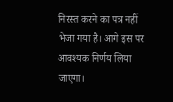निरस्त करने का पत्र नहीं भेजा गया है। आगे इस पर आवश्यक निर्णय लिया जाएगा।